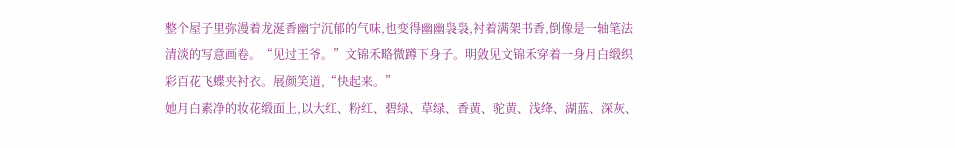整个屋子里弥漫着龙涎香幽宁沉郁的气味,也变得幽幽袅袅,衬着满架书香,倒像是一轴笔法清淡的写意画卷。“见过王爷。”文锦禾略微蹲下身子。明敛见文锦禾穿着一身月白缎织彩百花飞蝶夹衬衣。展颜笑道,“快起来。”
她月白素净的妆花缎面上,以大红、粉红、碧绿、草绿、香黄、驼黄、浅绛、湖蓝、深灰、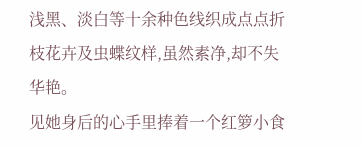浅黑、淡白等十余种色线织成点点折枝花卉及虫蝶纹样,虽然素净,却不失华艳。
见她身后的心手里捧着一个红箩小食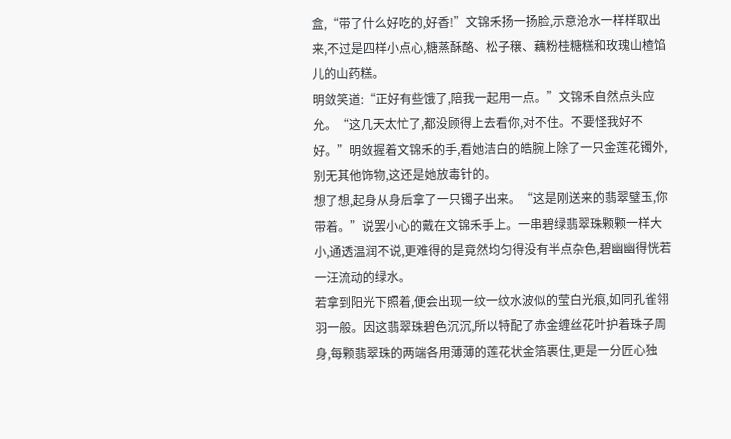盒,“带了什么好吃的,好香!”文锦禾扬一扬脸,示意沧水一样样取出来,不过是四样小点心,糖蒸酥酪、松子穣、藕粉桂糖糕和玫瑰山楂馅儿的山药糕。
明敛笑道:“正好有些饿了,陪我一起用一点。”文锦禾自然点头应允。“这几天太忙了,都没顾得上去看你,对不住。不要怪我好不好。”明敛握着文锦禾的手,看她洁白的皓腕上除了一只金莲花镯外,别无其他饰物,这还是她放毒针的。
想了想,起身从身后拿了一只镯子出来。“这是刚送来的翡翠璧玉,你带着。”说罢小心的戴在文锦禾手上。一串碧绿翡翠珠颗颗一样大小,通透温润不说,更难得的是竟然均匀得没有半点杂色,碧幽幽得恍若一汪流动的绿水。
若拿到阳光下照着,便会出现一纹一纹水波似的莹白光痕,如同孔雀翎羽一般。因这翡翠珠碧色沉沉,所以特配了赤金缠丝花叶护着珠子周身,每颗翡翠珠的两端各用薄薄的莲花状金箔裹住,更是一分匠心独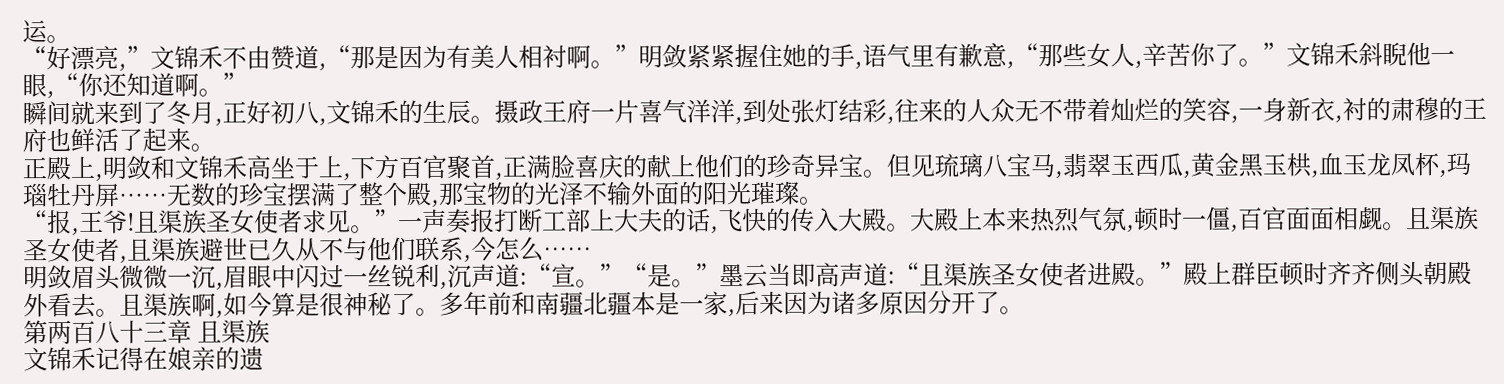运。
“好漂亮,”文锦禾不由赞道,“那是因为有美人相衬啊。”明敛紧紧握住她的手,语气里有歉意,“那些女人,辛苦你了。”文锦禾斜睨他一眼,“你还知道啊。”
瞬间就来到了冬月,正好初八,文锦禾的生辰。摄政王府一片喜气洋洋,到处张灯结彩,往来的人众无不带着灿烂的笑容,一身新衣,衬的肃穆的王府也鲜活了起来。
正殿上,明敛和文锦禾高坐于上,下方百官聚首,正满脸喜庆的献上他们的珍奇异宝。但见琉璃八宝马,翡翠玉西瓜,黄金黑玉栱,血玉龙凤杯,玛瑙牡丹屏……无数的珍宝摆满了整个殿,那宝物的光泽不输外面的阳光璀璨。
“报,王爷!且渠族圣女使者求见。”一声奏报打断工部上大夫的话,飞快的传入大殿。大殿上本来热烈气氛,顿时一僵,百官面面相觑。且渠族圣女使者,且渠族避世已久从不与他们联系,今怎么……
明敛眉头微微一沉,眉眼中闪过一丝锐利,沉声道:“宣。”“是。”墨云当即高声道:“且渠族圣女使者进殿。”殿上群臣顿时齐齐侧头朝殿外看去。且渠族啊,如今算是很神秘了。多年前和南疆北疆本是一家,后来因为诸多原因分开了。
第两百八十三章 且渠族
文锦禾记得在娘亲的遗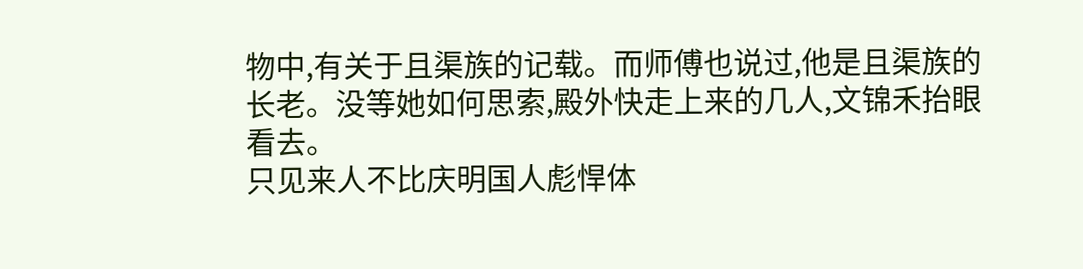物中,有关于且渠族的记载。而师傅也说过,他是且渠族的长老。没等她如何思索,殿外快走上来的几人,文锦禾抬眼看去。
只见来人不比庆明国人彪悍体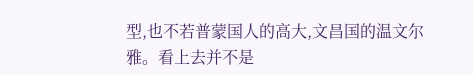型,也不若普蒙国人的高大,文昌国的温文尔雅。看上去并不是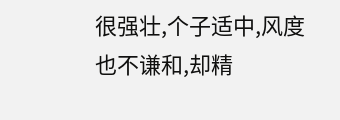很强壮,个子适中,风度也不谦和,却精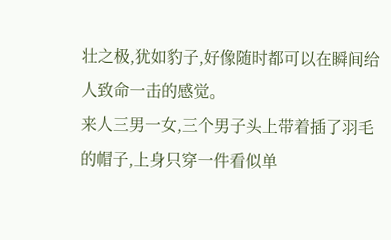壮之极,犹如豹子,好像随时都可以在瞬间给人致命一击的感觉。
来人三男一女,三个男子头上带着插了羽毛的帽子,上身只穿一件看似单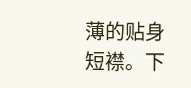薄的贴身短襟。下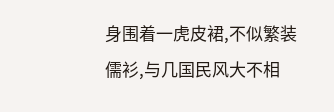身围着一虎皮裙,不似繁装儒衫,与几国民风大不相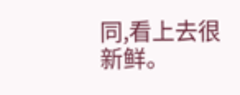同,看上去很新鲜。